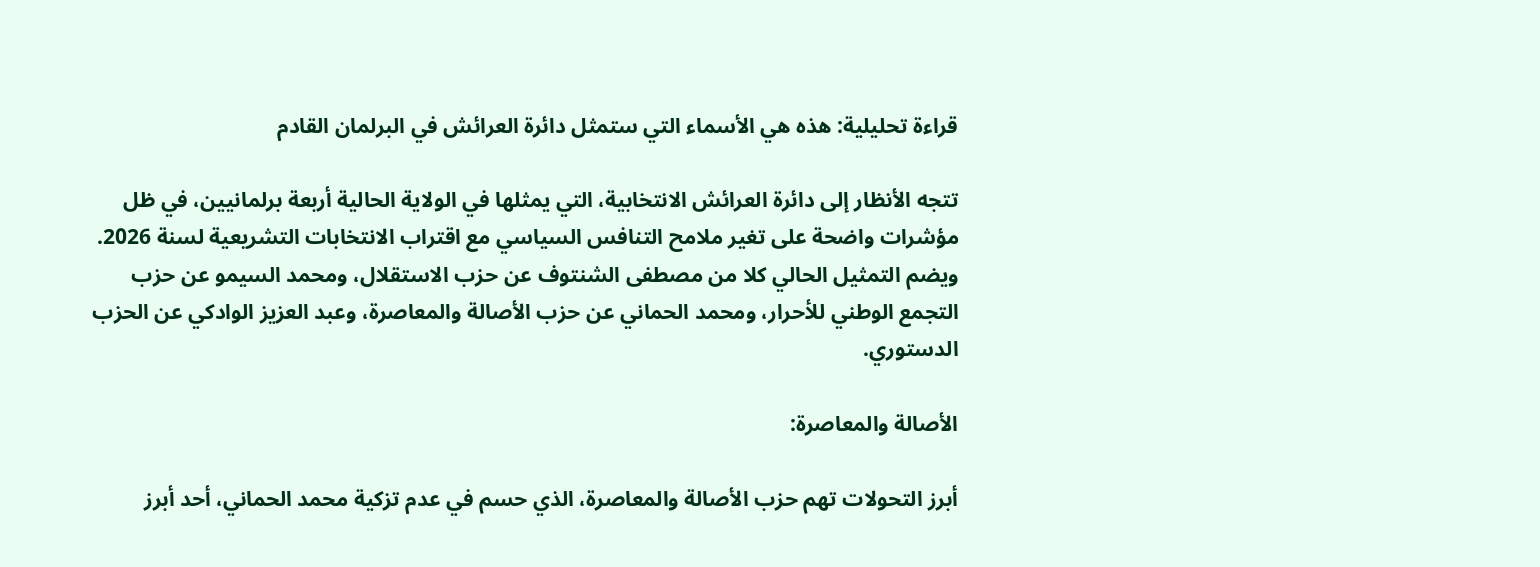قراءة تحليلية: هذه هي الأسماء التي ستمثل دائرة العرائش في البرلمان القادم

تتجه الأنظار إلى دائرة العرائش الانتخابية، التي يمثلها في الولاية الحالية أربعة برلمانيين، في ظل مؤشرات واضحة على تغير ملامح التنافس السياسي مع اقتراب الانتخابات التشريعية لسنة 2026. ويضم التمثيل الحالي كلا من مصطفى الشنتوف عن حزب الاستقلال، ومحمد السيمو عن حزب التجمع الوطني للأحرار، ومحمد الحماني عن حزب الأصالة والمعاصرة، وعبد العزيز الوادكي عن الحزب الدستوري.

الأصالة والمعاصرة:

أبرز التحولات تهم حزب الأصالة والمعاصرة، الذي حسم في عدم تزكية محمد الحماني، أحد أبرز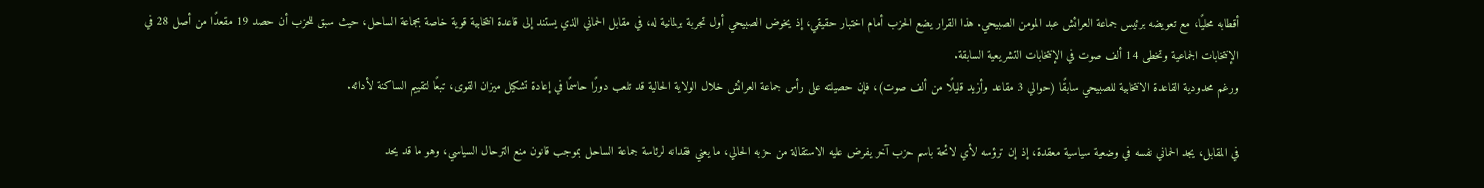أقطابه محليًا، مع تعويضه برئيس جماعة العرائش عبد المومن الصبيحي. هذا القرار يضع الحزب أمام اختبار حقيقي، إذ يخوض الصبيحي أول تجربة برلمانية له، في مقابل الحماني الذي يستند إلى قاعدة انتخابية قوية خاصة بجماعة الساحل، حيث سبق للحزب أن حصد 19 مقعدًا من أصل 28 في الإنتخابات الجماعية وتخطى 14 ألف صوت في الإنتخابات التشريعية السابقة.
ورغم محدودية القاعدة الانتخابية للصبيحي سابقًا (حوالي 3 مقاعد وأزيد قليلًا من ألف صوت)، فإن حصيلته على رأس جماعة العرائش خلال الولاية الحالية قد تلعب دورًا حاسمًا في إعادة تشكيل ميزان القوى، تبعًا لتقييم الساكنة لأدائه.

في المقابل، يجد الحماني نفسه في وضعية سياسية معقدة، إذ إن ترؤسه لأي لائحة باسم حزب آخر يفرض عليه الاستقالة من حزبه الحالي، ما يعني فقدانه لرئاسة جماعة الساحل بموجب قانون منع الترحال السياسي، وهو ما قد يحد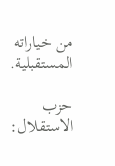من خياراته المستقبلية.

حزب الاستقلال: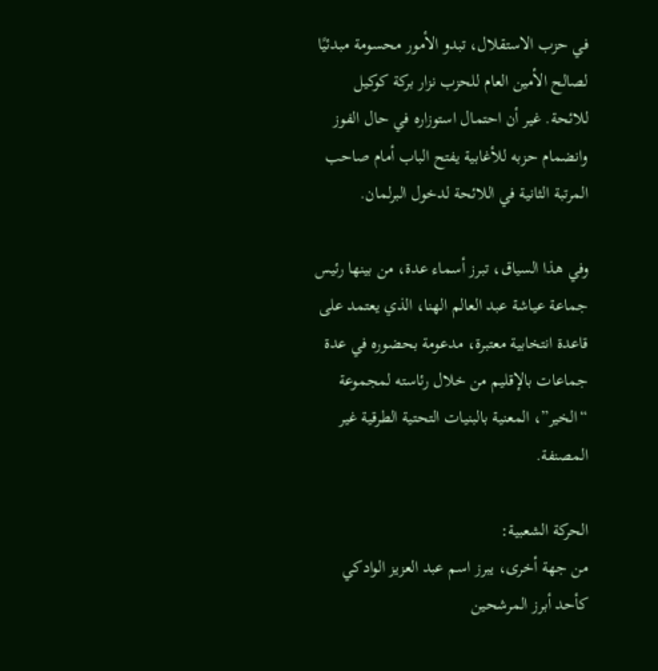في حزب الاستقلال، تبدو الأمور محسومة مبدئيًا لصالح الأمين العام للحزب نزار بركة كوكيل للائحة. غير أن احتمال استوزاره في حال الفوز وانضمام حزبه للأغابية يفتح الباب أمام صاحب المرتبة الثانية في اللائحة لدخول البرلمان.

وفي هذا السياق، تبرز أسماء عدة، من بينها رئيس جماعة عياشة عبد العالم الهنا، الذي يعتمد على قاعدة انتخابية معتبرة، مدعومة بحضوره في عدة جماعات بالإقليم من خلال رئاسته لمجموعة “الخير”، المعنية بالبنيات التحتية الطرقية غير المصنفة.

الحركة الشعبية:
من جهة أخرى، يبرز اسم عبد العزيز الوادكي كأحد أبرز المرشحين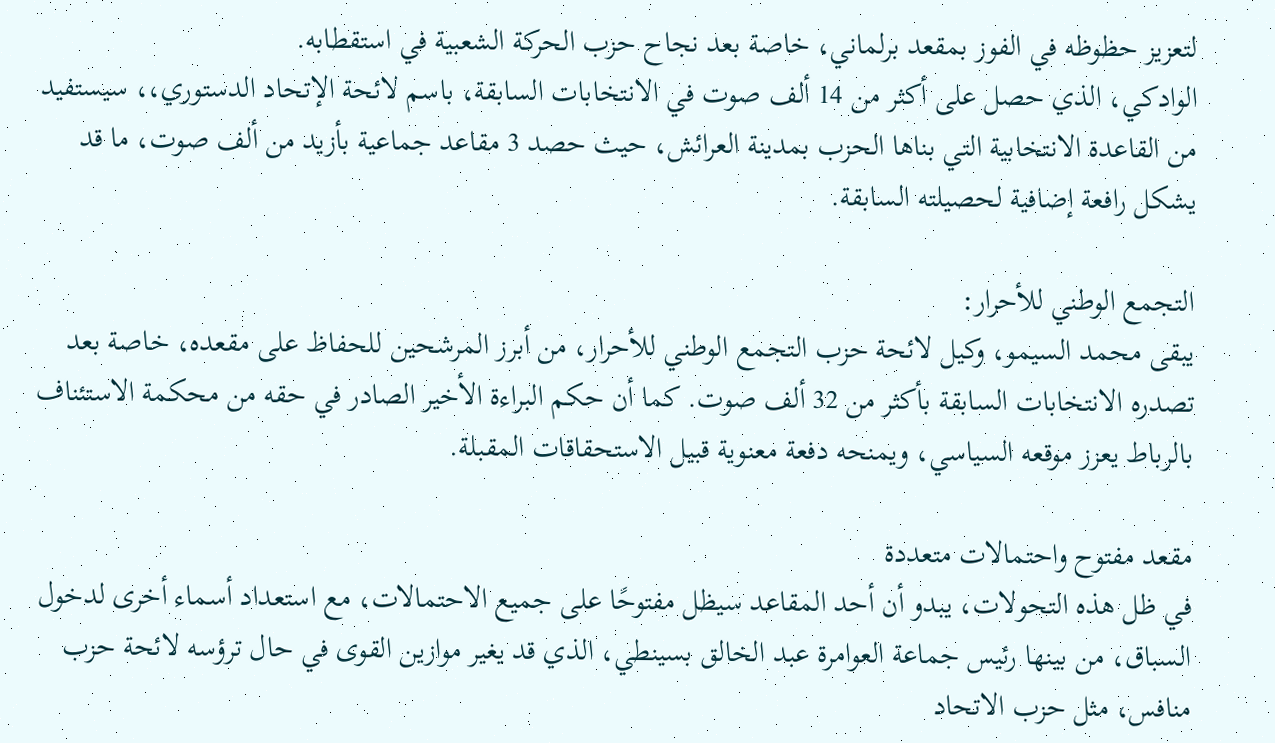لتعزيز حظوظه في الفوز بمقعد برلماني، خاصة بعد نجاح حزب الحركة الشعبية في استقطابه.
الوادكي، الذي حصل على أكثر من 14 ألف صوت في الانتخابات السابقة، باسم لائحة الإتحاد الدستوري،، سيستفيد من القاعدة الانتخابية التي بناها الحزب بمدينة العرائش، حيث حصد 3 مقاعد جماعية بأزيد من ألف صوت، ما قد يشكل رافعة إضافية لحصيلته السابقة.

التجمع الوطني للأحرار:
يبقى محمد السيمو، وكيل لائحة حزب التجمع الوطني للأحرار، من أبرز المرشحين للحفاظ على مقعده، خاصة بعد تصدره الانتخابات السابقة بأكثر من 32 ألف صوت. كما أن حكم البراءة الأخير الصادر في حقه من محكمة الاستئناف بالرباط يعزز موقعه السياسي، ويمنحه دفعة معنوية قبيل الاستحقاقات المقبلة.

مقعد مفتوح واحتمالات متعددة
في ظل هذه التحولات، يبدو أن أحد المقاعد سيظل مفتوحًا على جميع الاحتمالات، مع استعداد أسماء أخرى لدخول السباق، من بينها رئيس جماعة العوامرة عبد الخالق بسينطي، الذي قد يغير موازين القوى في حال ترؤسه لائحة حزب منافس، مثل حزب الاتحاد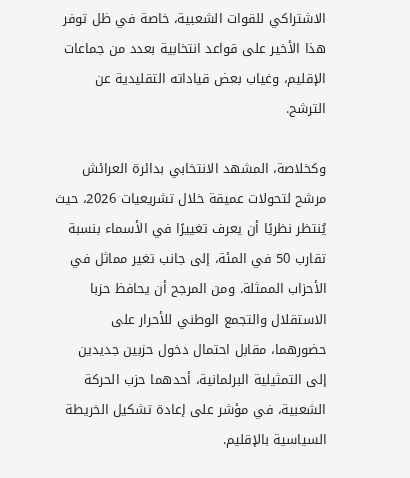الاشتراكي للقوات الشعبية، خاصة في ظل توفر هذا الأخير على قواعد انتخابية بعدد من جماعات الإقليم، وغياب بعض قياداته التقليدية عن الترشح.

وكخلاصة، المشهد الانتخابي بدائرة العرائش مرشح لتحولات عميقة خلال تشريعيات 2026، حيث يُنتظر نظريًا أن يعرف تغييرًا في الأسماء بنسبة تقارب 50 في المئة، إلى جانب تغير مماثل في الأحزاب الممثلة. ومن المرجح أن يحافظ حزبا الاستقلال والتجمع الوطني للأحرار على حضورهما، مقابل احتمال دخول حزبين جديدين إلى التمثيلية البرلمانية، أحدهما حزب الحركة الشعبية، في مؤشر على إعادة تشكيل الخريطة السياسية بالإقليم.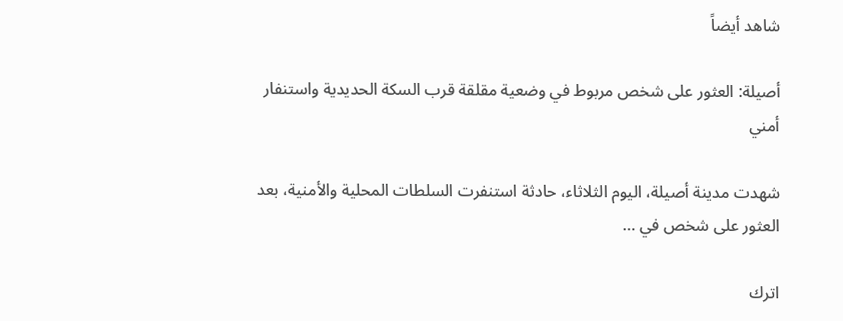شاهد أيضاً

أصيلة: العثور على شخص مربوط في وضعية مقلقة قرب السكة الحديدية واستنفار أمني

شهدت مدينة أصيلة، اليوم الثلاثاء، حادثة استنفرت السلطات المحلية والأمنية، بعد العثور على شخص في …

اترك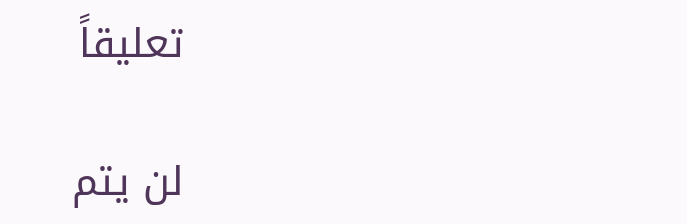تعليقاً

لن يتم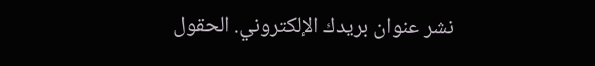نشر عنوان بريدك الإلكتروني. الحقول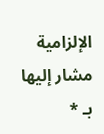الإلزامية مشار إليها بـ *